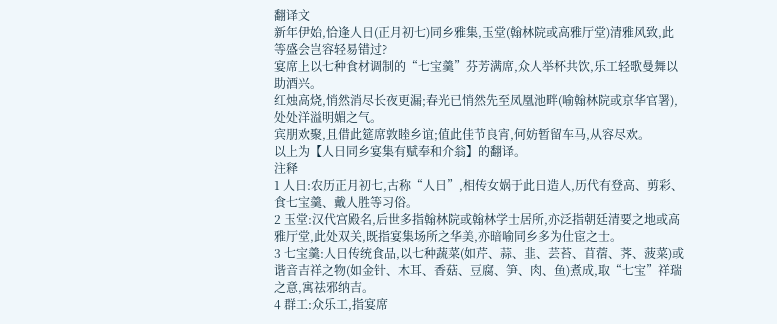翻译文
新年伊始,恰逢人日(正月初七)同乡雅集,玉堂(翰林院或高雅厅堂)清雅风致,此等盛会岂容轻易错过?
宴席上以七种食材调制的“七宝羹”芬芳满席,众人举杯共饮,乐工轻歌曼舞以助酒兴。
红烛高烧,悄然消尽长夜更漏;春光已悄然先至凤凰池畔(喻翰林院或京华官署),处处洋溢明媚之气。
宾朋欢聚,且借此筵席敦睦乡谊;值此佳节良宵,何妨暂留车马,从容尽欢。
以上为【人日同乡宴集有赋奉和介翁】的翻译。
注释
1 人日:农历正月初七,古称“人日”,相传女娲于此日造人,历代有登高、剪彩、食七宝羹、戴人胜等习俗。
2 玉堂:汉代宫殿名,后世多指翰林院或翰林学士居所,亦泛指朝廷清要之地或高雅厅堂,此处双关,既指宴集场所之华美,亦暗喻同乡多为仕宦之士。
3 七宝羹:人日传统食品,以七种蔬菜(如芹、蒜、韭、芸苔、苜蓿、荠、菠菜)或谐音吉祥之物(如金针、木耳、香菇、豆腐、笋、肉、鱼)煮成,取“七宝”祥瑞之意,寓祛邪纳吉。
4 群工:众乐工,指宴席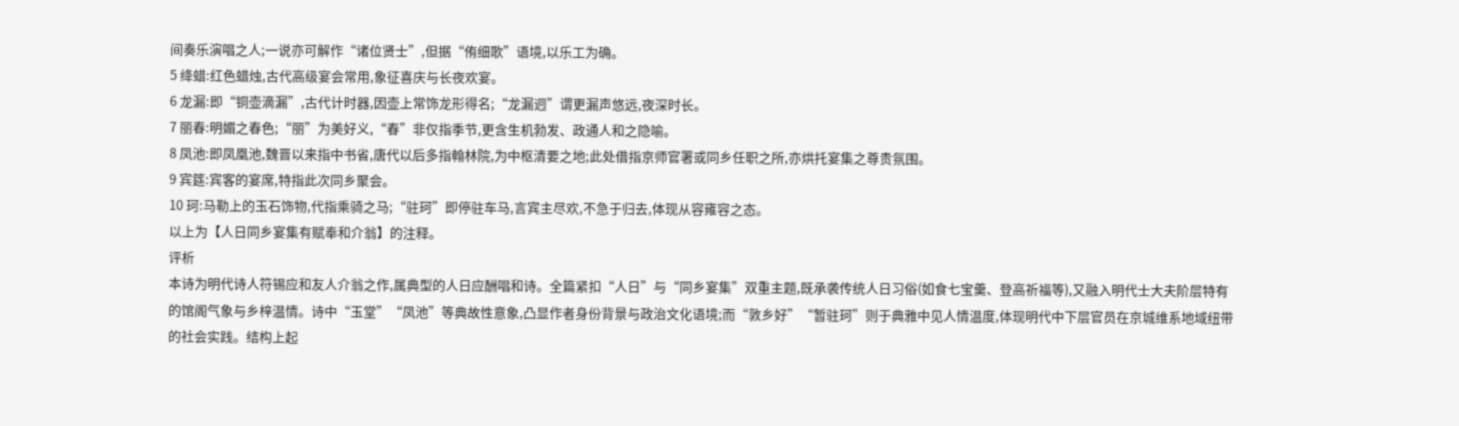间奏乐演唱之人;一说亦可解作“诸位贤士”,但据“侑细歌”语境,以乐工为确。
5 绛蜡:红色蜡烛,古代高级宴会常用,象征喜庆与长夜欢宴。
6 龙漏:即“铜壶滴漏”,古代计时器,因壶上常饰龙形得名;“龙漏迥”谓更漏声悠远,夜深时长。
7 丽春:明媚之春色;“丽”为美好义,“春”非仅指季节,更含生机勃发、政通人和之隐喻。
8 凤池:即凤凰池,魏晋以来指中书省,唐代以后多指翰林院,为中枢清要之地;此处借指京师官署或同乡任职之所,亦烘托宴集之尊贵氛围。
9 宾筵:宾客的宴席,特指此次同乡聚会。
10 珂:马勒上的玉石饰物,代指乘骑之马;“驻珂”即停驻车马,言宾主尽欢,不急于归去,体现从容雍容之态。
以上为【人日同乡宴集有赋奉和介翁】的注释。
评析
本诗为明代诗人符锡应和友人介翁之作,属典型的人日应酬唱和诗。全篇紧扣“人日”与“同乡宴集”双重主题,既承袭传统人日习俗(如食七宝羹、登高祈福等),又融入明代士大夫阶层特有的馆阁气象与乡梓温情。诗中“玉堂”“凤池”等典故性意象,凸显作者身份背景与政治文化语境;而“敦乡好”“暂驻珂”则于典雅中见人情温度,体现明代中下层官员在京城维系地域纽带的社会实践。结构上起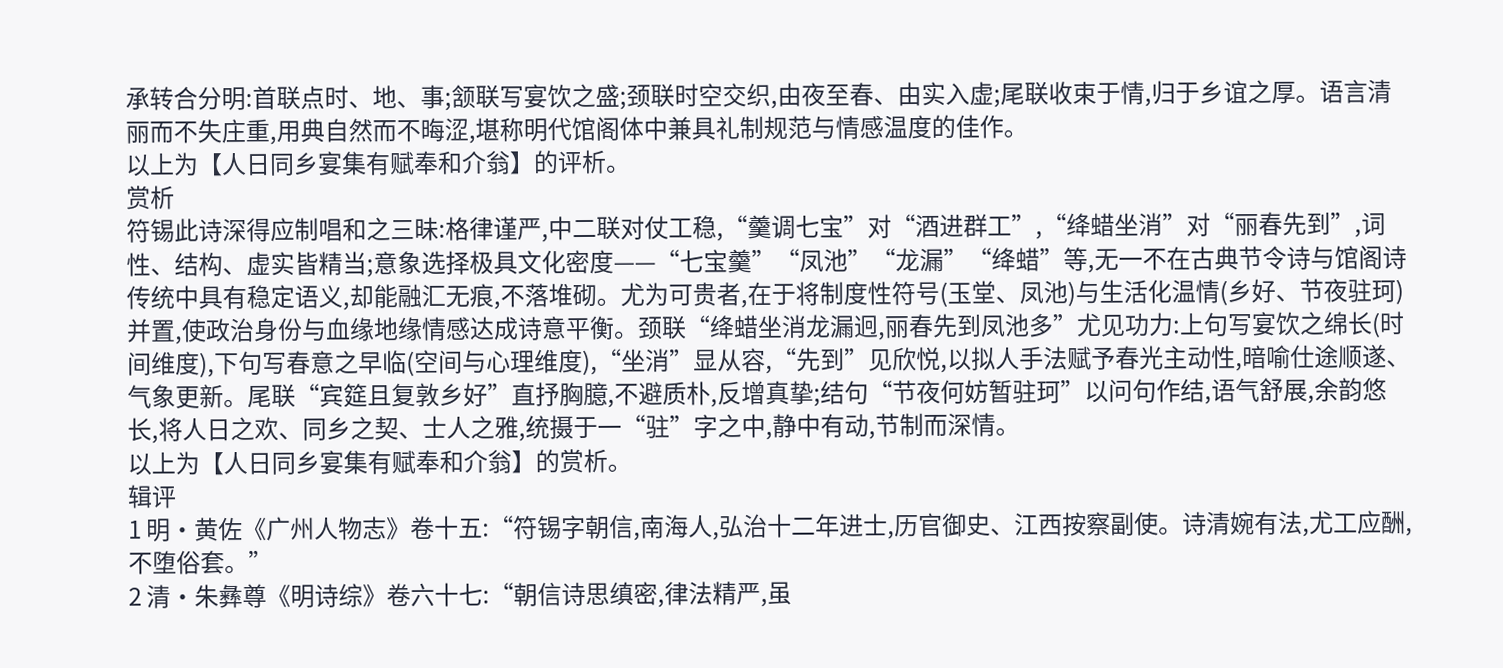承转合分明:首联点时、地、事;颔联写宴饮之盛;颈联时空交织,由夜至春、由实入虚;尾联收束于情,归于乡谊之厚。语言清丽而不失庄重,用典自然而不晦涩,堪称明代馆阁体中兼具礼制规范与情感温度的佳作。
以上为【人日同乡宴集有赋奉和介翁】的评析。
赏析
符锡此诗深得应制唱和之三昧:格律谨严,中二联对仗工稳,“羹调七宝”对“酒进群工”,“绛蜡坐消”对“丽春先到”,词性、结构、虚实皆精当;意象选择极具文化密度——“七宝羹”“凤池”“龙漏”“绛蜡”等,无一不在古典节令诗与馆阁诗传统中具有稳定语义,却能融汇无痕,不落堆砌。尤为可贵者,在于将制度性符号(玉堂、凤池)与生活化温情(乡好、节夜驻珂)并置,使政治身份与血缘地缘情感达成诗意平衡。颈联“绛蜡坐消龙漏迥,丽春先到凤池多”尤见功力:上句写宴饮之绵长(时间维度),下句写春意之早临(空间与心理维度),“坐消”显从容,“先到”见欣悦,以拟人手法赋予春光主动性,暗喻仕途顺遂、气象更新。尾联“宾筵且复敦乡好”直抒胸臆,不避质朴,反增真挚;结句“节夜何妨暂驻珂”以问句作结,语气舒展,余韵悠长,将人日之欢、同乡之契、士人之雅,统摄于一“驻”字之中,静中有动,节制而深情。
以上为【人日同乡宴集有赋奉和介翁】的赏析。
辑评
1 明·黄佐《广州人物志》卷十五:“符锡字朝信,南海人,弘治十二年进士,历官御史、江西按察副使。诗清婉有法,尤工应酬,不堕俗套。”
2 清·朱彝尊《明诗综》卷六十七:“朝信诗思缜密,律法精严,虽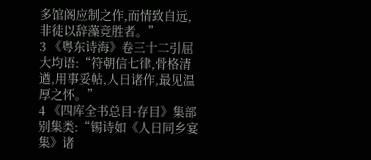多馆阁应制之作,而情致自远,非徒以辞藻竞胜者。”
3 《粤东诗海》卷三十二引屈大均语:“符朝信七律,骨格清遒,用事妥帖,人日诸作,最见温厚之怀。”
4 《四库全书总目·存目》集部别集类:“锡诗如《人日同乡宴集》诸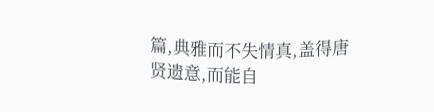篇,典雅而不失情真,盖得唐贤遗意,而能自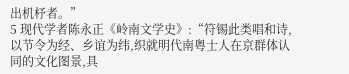出机杼者。”
5 现代学者陈永正《岭南文学史》:“符锡此类唱和诗,以节令为经、乡谊为纬,织就明代南粤士人在京群体认同的文化图景,具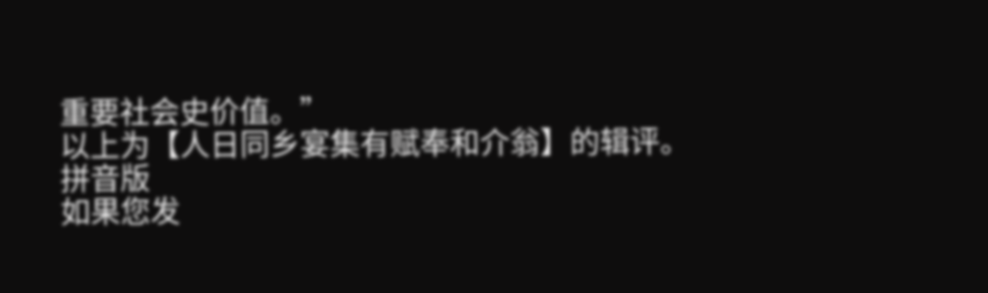重要社会史价值。”
以上为【人日同乡宴集有赋奉和介翁】的辑评。
拼音版
如果您发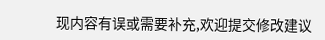现内容有误或需要补充,欢迎提交修改建议